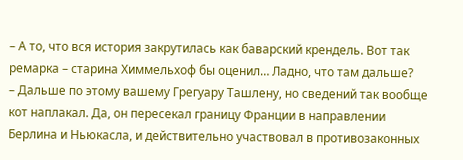– А то, что вся история закрутилась как баварский крендель. Вот так ремарка – старина Химмельхоф бы оценил… Ладно, что там дальше?
– Дальше по этому вашему Грегуару Ташлену, но сведений так вообще кот наплакал. Да, он пересекал границу Франции в направлении Берлина и Ньюкасла, и действительно участвовал в противозаконных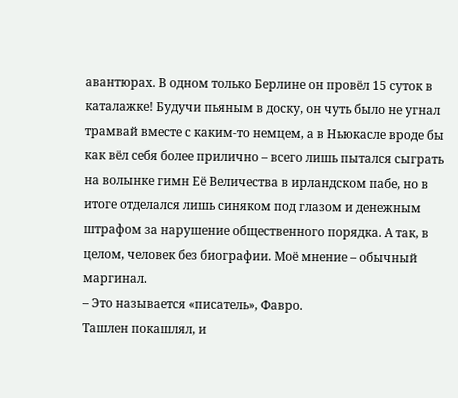авантюрах. В одном только Берлине он провёл 15 суток в каталажке! Будучи пьяным в доску, он чуть было не угнал трамвай вместе с каким-то немцем, а в Ньюкасле вроде бы как вёл себя более прилично – всего лишь пытался сыграть на волынке гимн Её Величества в ирландском пабе, но в итоге отделался лишь синяком под глазом и денежным штрафом за нарушение общественного порядка. А так, в целом, человек без биографии. Моё мнение – обычный маргинал.
– Это называется «писатель», Фавро.
Ташлен покашлял, и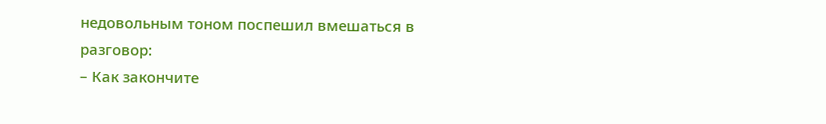недовольным тоном поспешил вмешаться в разговор:
– Как закончите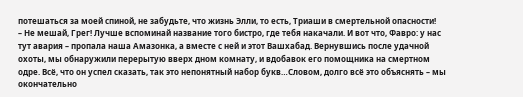потешаться за моей спиной, не забудьте, что жизнь Элли, то есть, Триаши в смертельной опасности!
– Не мешай, Грег! Лучше вспоминай название того бистро, где тебя накачали. И вот что, Фавро: у нас тут авария – пропала наша Амазонка, а вместе с ней и этот Вашхабад. Вернувшись после удачной охоты, мы обнаружили перерытую вверх дном комнату, и вдобавок его помощника на смертном одре. Всё, что он успел сказать, так это непонятный набор букв…Словом, долго всё это объяснять – мы окончательно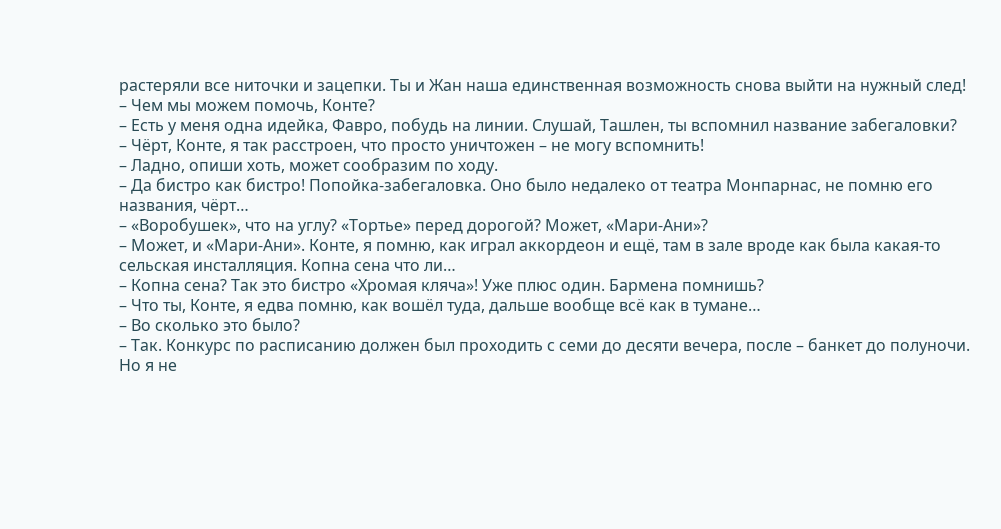растеряли все ниточки и зацепки. Ты и Жан наша единственная возможность снова выйти на нужный след!
– Чем мы можем помочь, Конте?
– Есть у меня одна идейка, Фавро, побудь на линии. Слушай, Ташлен, ты вспомнил название забегаловки?
– Чёрт, Конте, я так расстроен, что просто уничтожен – не могу вспомнить!
– Ладно, опиши хоть, может сообразим по ходу.
– Да бистро как бистро! Попойка-забегаловка. Оно было недалеко от театра Монпарнас, не помню его названия, чёрт…
– «Воробушек», что на углу? «Тортье» перед дорогой? Может, «Мари-Ани»?
– Может, и «Мари-Ани». Конте, я помню, как играл аккордеон и ещё, там в зале вроде как была какая-то сельская инсталляция. Копна сена что ли…
– Копна сена? Так это бистро «Хромая кляча»! Уже плюс один. Бармена помнишь?
– Что ты, Конте, я едва помню, как вошёл туда, дальше вообще всё как в тумане…
– Во сколько это было?
– Так. Конкурс по расписанию должен был проходить с семи до десяти вечера, после – банкет до полуночи. Но я не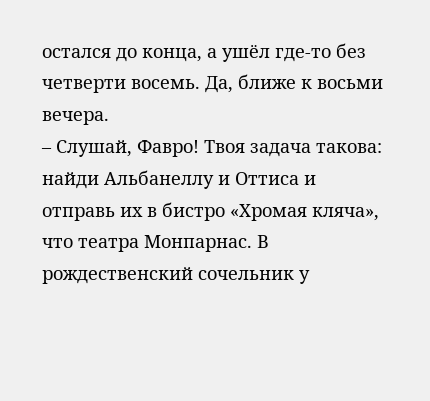остался до конца, а ушёл где-то без четверти восемь. Да, ближе к восьми вечера.
– Слушай, Фавро! Твоя задача такова: найди Альбанеллу и Оттиса и отправь их в бистро «Хромая кляча», что театра Монпарнас. В рождественский сочельник у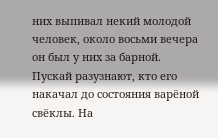них выпивал некий молодой человек, около восьми вечера он был у них за барной. Пускай разузнают, кто его накачал до состояния варёной свёклы. На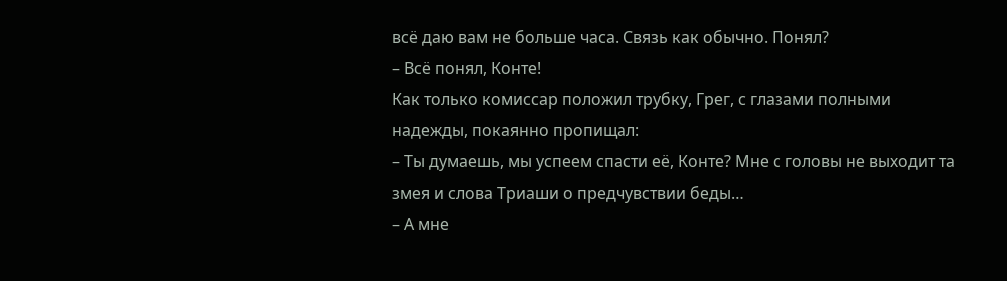всё даю вам не больше часа. Связь как обычно. Понял?
– Всё понял, Конте!
Как только комиссар положил трубку, Грег, с глазами полными надежды, покаянно пропищал:
– Ты думаешь, мы успеем спасти её, Конте? Мне с головы не выходит та змея и слова Триаши о предчувствии беды…
– А мне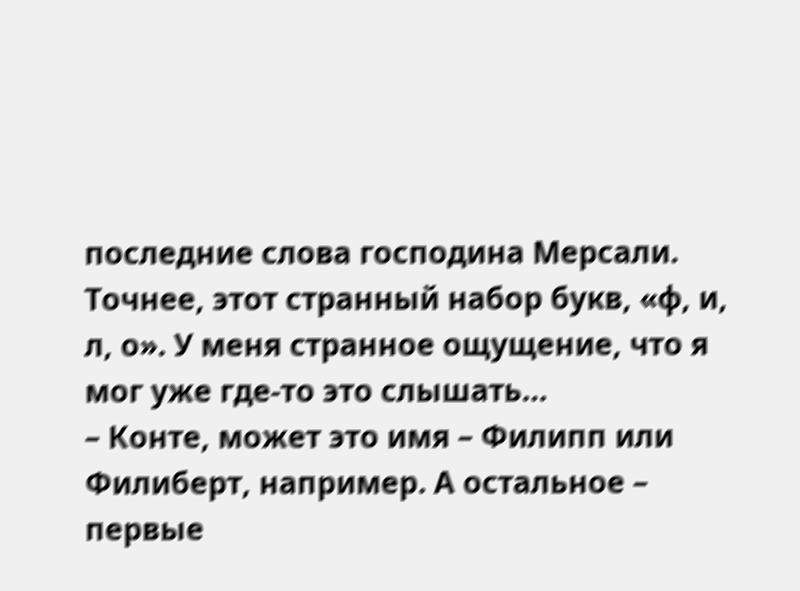последние слова господина Мерсали. Точнее, этот странный набор букв, «ф, и, л, о». У меня странное ощущение, что я мог уже где-то это слышать…
– Конте, может это имя – Филипп или Филиберт, например. А остальное – первые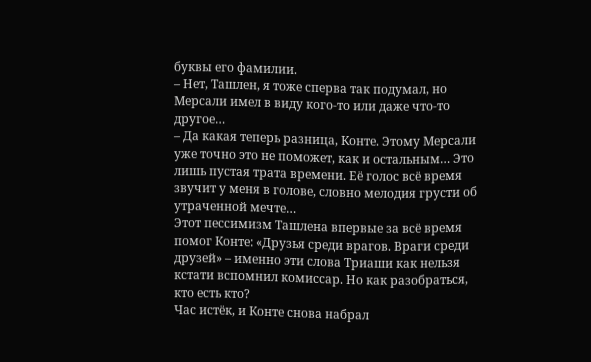буквы его фамилии.
– Нет, Ташлен, я тоже сперва так подумал, но Мерсали имел в виду кого-то или даже что-то другое…
– Да какая теперь разница, Конте. Этому Мерсали уже точно это не поможет, как и остальным… Это лишь пустая трата времени. Её голос всё время звучит у меня в голове, словно мелодия грусти об утраченной мечте…
Этот пессимизм Ташлена впервые за всё время помог Конте: «Друзья среди врагов. Враги среди друзей» – именно эти слова Триаши как нельзя кстати вспомнил комиссар. Но как разобраться, кто есть кто?
Час истёк, и Конте снова набрал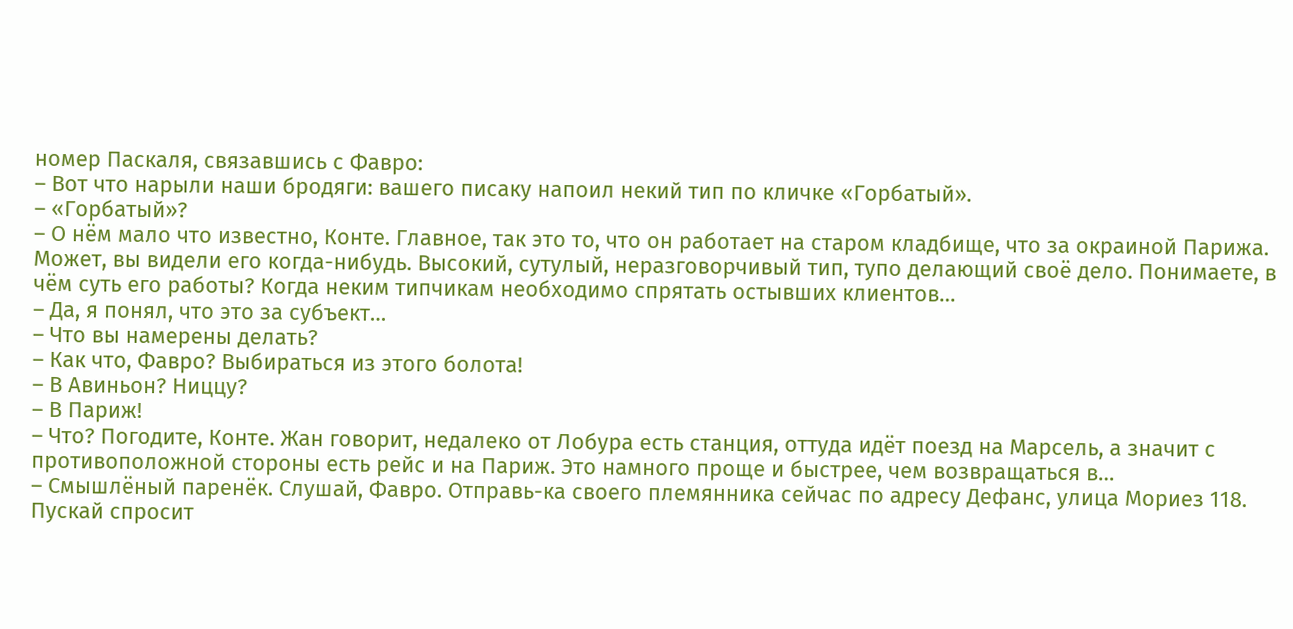номер Паскаля, связавшись с Фавро:
– Вот что нарыли наши бродяги: вашего писаку напоил некий тип по кличке «Горбатый».
– «Горбатый»?
– О нём мало что известно, Конте. Главное, так это то, что он работает на старом кладбище, что за окраиной Парижа. Может, вы видели его когда-нибудь. Высокий, сутулый, неразговорчивый тип, тупо делающий своё дело. Понимаете, в чём суть его работы? Когда неким типчикам необходимо спрятать остывших клиентов…
– Да, я понял, что это за субъект…
– Что вы намерены делать?
– Как что, Фавро? Выбираться из этого болота!
– В Авиньон? Ниццу?
– В Париж!
– Что? Погодите, Конте. Жан говорит, недалеко от Лобура есть станция, оттуда идёт поезд на Марсель, а значит с противоположной стороны есть рейс и на Париж. Это намного проще и быстрее, чем возвращаться в…
– Смышлёный паренёк. Слушай, Фавро. Отправь-ка своего племянника сейчас по адресу Дефанс, улица Мориез 118. Пускай спросит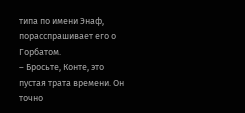типа по имени Энаф, порасспрашивает его о Горбатом.
– Бросьте, Конте, это пустая трата времени. Он точно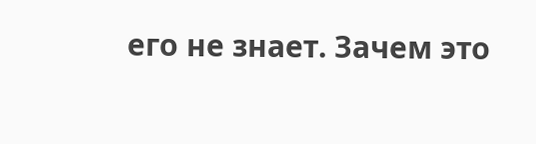его не знает. Зачем это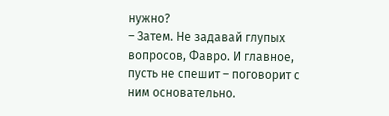нужно?
– Затем. Не задавай глупых вопросов, Фавро. И главное, пусть не спешит – поговорит с ним основательно.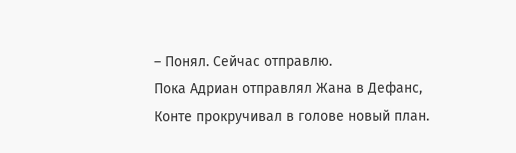– Понял. Сейчас отправлю.
Пока Адриан отправлял Жана в Дефанс, Конте прокручивал в голове новый план.